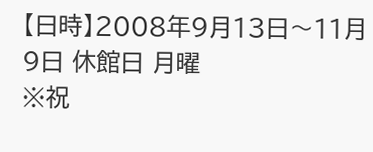【日時】2008年9月13日〜11月9日 休館日 月曜
※祝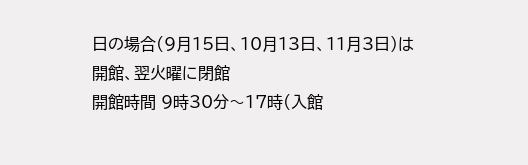日の場合(9月15日、10月13日、11月3日)は
開館、翌火曜に閉館
開館時間 9時30分〜17時(入館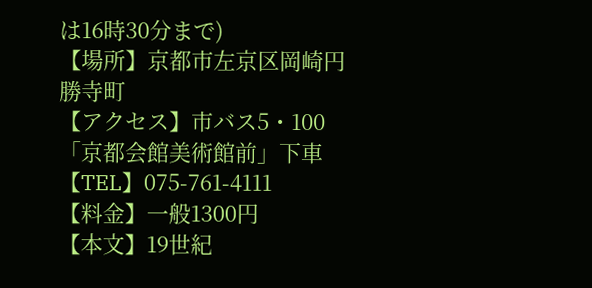は16時30分まで)
【場所】京都市左京区岡崎円勝寺町
【アクセス】市バス5・100「京都会館美術館前」下車
【TEL】075-761-4111
【料金】一般1300円
【本文】19世紀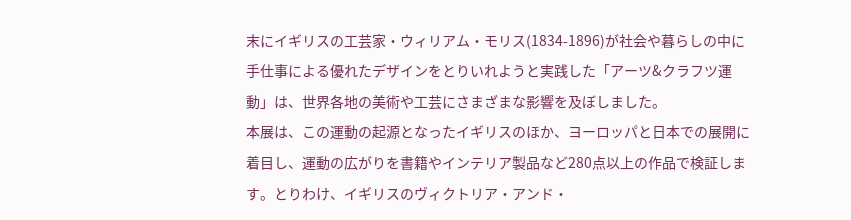末にイギリスの工芸家・ウィリアム・モリス(1834-1896)が社会や暮らしの中に手仕事による優れたデザインをとりいれようと実践した「アーツ&クラフツ運動」は、世界各地の美術や工芸にさまざまな影響を及ぼしました。
本展は、この運動の起源となったイギリスのほか、ヨーロッパと日本での展開に着目し、運動の広がりを書籍やインテリア製品など280点以上の作品で検証します。とりわけ、イギリスのヴィクトリア・アンド・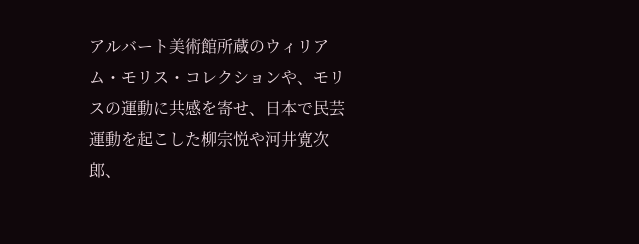アルバート美術館所蔵のウィリアム・モリス・コレクションや、モリスの運動に共感を寄せ、日本で民芸運動を起こした柳宗悦や河井寛次郎、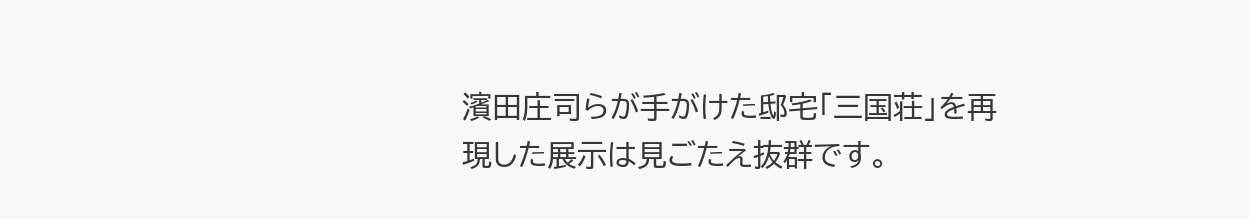濱田庄司らが手がけた邸宅「三国荘」を再現した展示は見ごたえ抜群です。